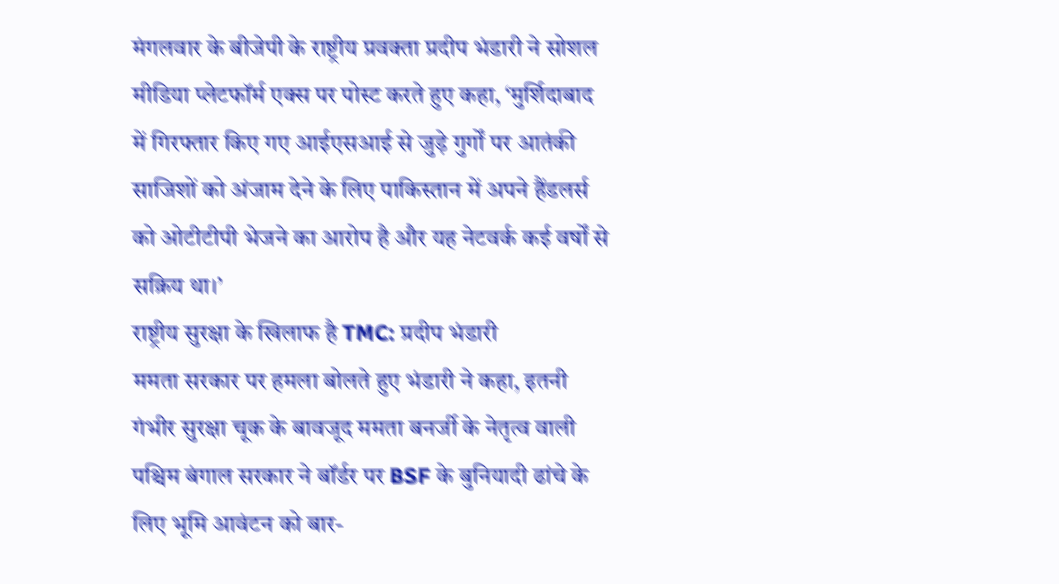मंगलवार के बीजेपी के राष्ट्रीय प्रवक्ता प्रदीप भंडारी ने सोशल मीडिया प्लेटफॉर्म एक्स पर पोस्ट करते हुए कहा, ‘मुर्शिदाबाद में गिरफ्तार किए गए आईएसआई से जुड़े गुर्गों पर आतंकी साजिशों को अंजाम देने के लिए पाकिस्तान में अपने हैंडलर्स को ओटीटीपी भेजने का आरोप है और यह नेटवर्क कई वर्षों से सक्रिय था।’
राष्ट्रीय सुरक्षा के खिलाफ है TMC: प्रदीप भंडारी
ममता सरकार पर हमला बोलते हुए भंडारी ने कहा, इतनी गंभीर सुरक्षा चूक के बावजूद ममता बनर्जी के नेतृत्व वाली पश्चिम बंगाल सरकार ने बॉर्डर पर BSF के बुनियादी ढांचे के लिए भूमि आवंटन को बार-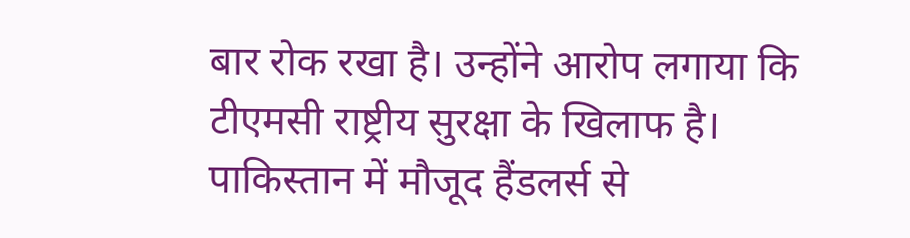बार रोक रखा है। उन्होंने आरोप लगाया कि टीएमसी राष्ट्रीय सुरक्षा के खिलाफ है।
पाकिस्तान में मौजूद हैंडलर्स से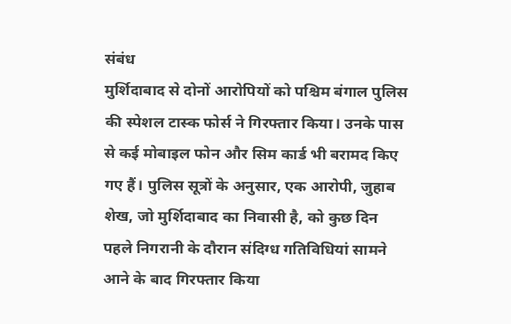संबंध
मुर्शिदाबाद से दोनों आरोपियों को पश्चिम बंगाल पुलिस की स्पेशल टास्क फोर्स ने गिरफ्तार किया। उनके पास से कई मोबाइल फोन और सिम कार्ड भी बरामद किए गए हैं। पुलिस सूत्रों के अनुसार, एक आरोपी, जुहाब शेख, जो मुर्शिदाबाद का निवासी है, को कुछ दिन पहले निगरानी के दौरान संदिग्ध गतिविधियां सामने आने के बाद गिरफ्तार किया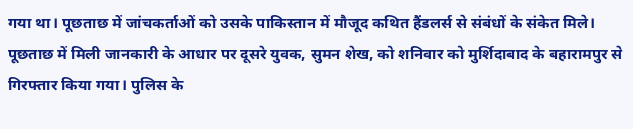गया था। पूछताछ में जांचकर्ताओं को उसके पाकिस्तान में मौजूद कथित हैंडलर्स से संबंधों के संकेत मिले।
पूछताछ में मिली जानकारी के आधार पर दूसरे युवक, सुमन शेख, को शनिवार को मुर्शिदाबाद के बहारामपुर से गिरफ्तार किया गया। पुलिस के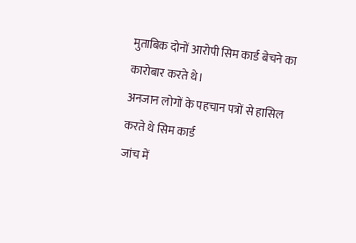मुताबिक दोनों आरोपी सिम कार्ड बेचने का कारोबार करते थे।
अनजान लोगों के पहचान पत्रों से हासिल करते थे सिम कार्ड
जांच में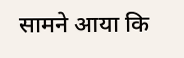सामने आया कि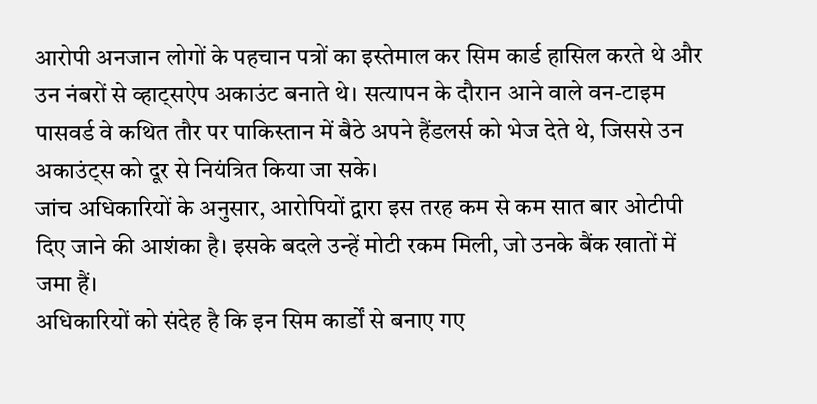आरोपी अनजान लोगों के पहचान पत्रों का इस्तेमाल कर सिम कार्ड हासिल करते थे और उन नंबरों से व्हाट्सऐप अकाउंट बनाते थे। सत्यापन के दौरान आने वाले वन-टाइम पासवर्ड वे कथित तौर पर पाकिस्तान में बैठे अपने हैंडलर्स को भेज देते थे, जिससे उन अकाउंट्स को दूर से नियंत्रित किया जा सके।
जांच अधिकारियों के अनुसार, आरोपियों द्वारा इस तरह कम से कम सात बार ओटीपी दिए जाने की आशंका है। इसके बदले उन्हें मोटी रकम मिली, जो उनके बैंक खातों में जमा हैं।
अधिकारियों को संदेह है कि इन सिम कार्डों से बनाए गए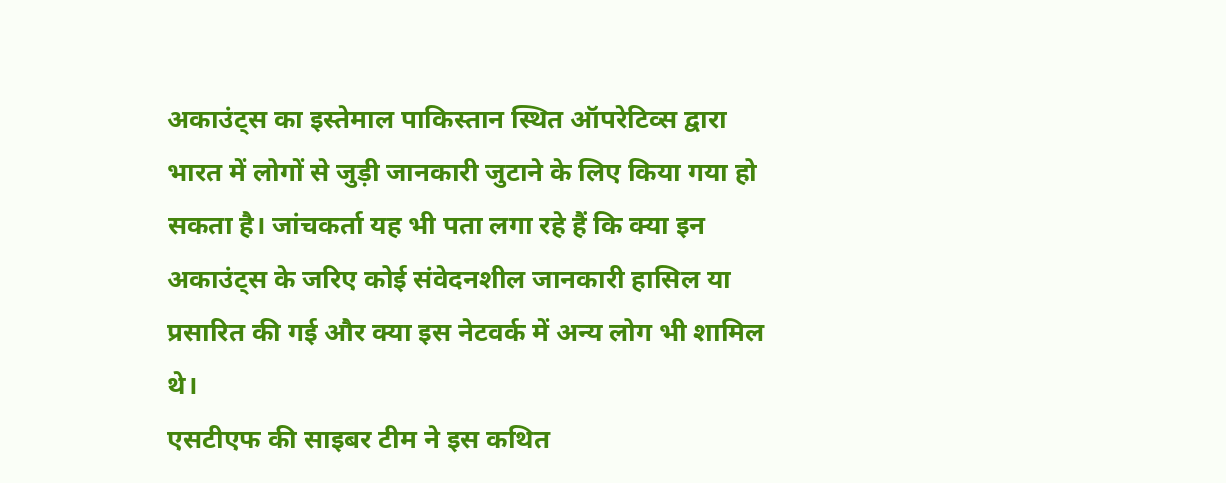अकाउंट्स का इस्तेमाल पाकिस्तान स्थित ऑपरेटिव्स द्वारा भारत में लोगों से जुड़ी जानकारी जुटाने के लिए किया गया हो सकता है। जांचकर्ता यह भी पता लगा रहे हैं कि क्या इन अकाउंट्स के जरिए कोई संवेदनशील जानकारी हासिल या प्रसारित की गई और क्या इस नेटवर्क में अन्य लोग भी शामिल थे।
एसटीएफ की साइबर टीम ने इस कथित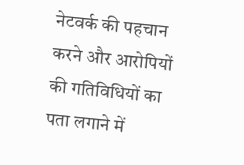नेटवर्क की पहचान करने और आरोपियों की गतिविधियों का पता लगाने में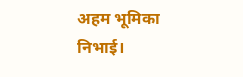अहम भूमिका निभाई।